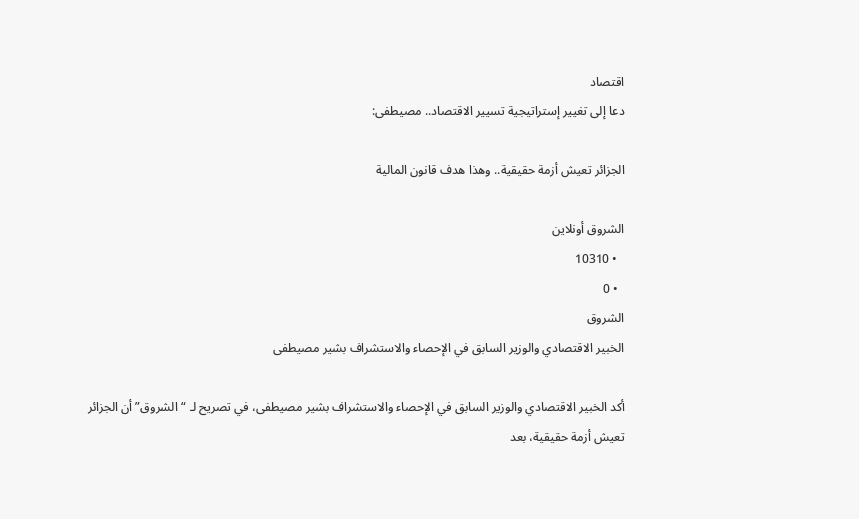اقتصاد
دعا إلى تغيير إستراتيجية تسيير الاقتصاد.. مصيطفى:

الجزائر تعيش أزمة حقيقية.. وهذا هدف قانون المالية

الشروق أونلاين
  • 10310
  • 0
الشروق
الخبير الاقتصادي والوزير السابق في الإحصاء والاستشراف بشير مصيطفى

أكد الخبير الاقتصادي والوزير السابق في الإحصاء والاستشراف بشير مصيطفى، في تصريح لـ “الشروق” أن الجزائر تعيش أزمة حقيقية، بعد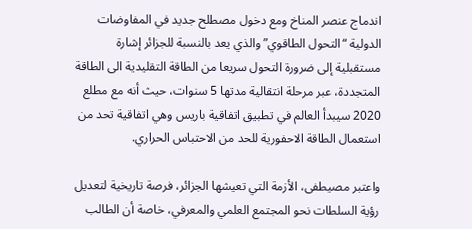اندماج عنصر المناخ ومع دخول مصطلح جديد في المفاوضات الدولية “التحول الطاقوي” والذي يعد بالنسبة للجزائر إشارة مستقبلية إلى ضرورة التحول سريعا من الطاقة التقليدية الى الطاقة المتجددة، عبر مرحلة انتقالية مدتها 5 سنوات، حيث أنه مع مطلع 2020 سيبدأ العالم في تطبيق اتفاقية باريس وهي اتفاقية تحد من استعمال الطاقة الاحفورية للحد من الاحتباس الحراري.

واعتبر مصيطفى، الأزمة التي تعيشها الجزائر، فرصة تاريخية لتعديل رؤية السلطات نحو المجتمع العلمي والمعرفي، خاصة أن الطالب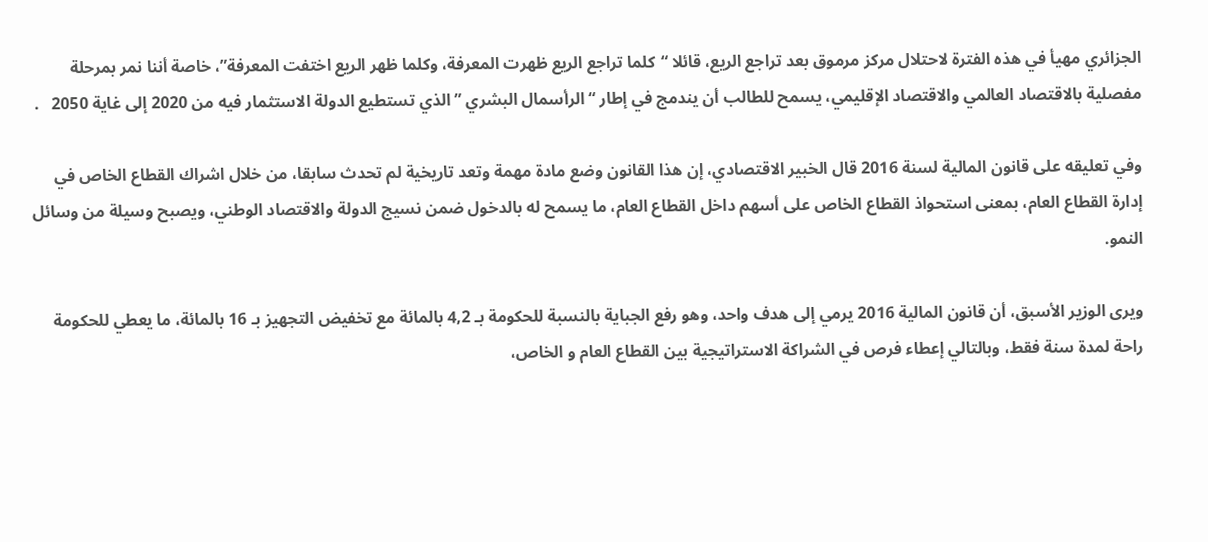الجزائري مهيأ في هذه الفترة لاحتلال مركز مرموق بعد تراجع الريع، قائلا “كلما تراجع الريع ظهرت المعرفة، وكلما ظهر الريع اختفت المعرفة”، خاصة أننا نمر بمرحلة مفصلية بالاقتصاد العالمي والاقتصاد الإقليمي، يسمح للطالب أن يندمج في إطار “الرأسمال البشري ” الذي تستطيع الدولة الاستثمار فيه من 2020 إلى غاية 2050   .

وفي تعليقه على قانون المالية لسنة 2016 قال الخبير الاقتصادي، إن هذا القانون وضع مادة مهمة وتعد تاريخية لم تحدث سابقا، من خلال اشراك القطاع الخاص في إدارة القطاع العام، بمعنى استحواذ القطاع الخاص على أسهم داخل القطاع العام، ما يسمح له بالدخول ضمن نسيج الدولة والاقتصاد الوطني، ويصبح وسيلة من وسائل النمو.

ويرى الوزير الأسبق، أن قانون المالية 2016 يرمي إلى هدف واحد، وهو رفع الجباية بالنسبة للحكومة بـ 4,2 بالمائة مع تخفيض التجهيز بـ 16 بالمائة، ما يعطي للحكومة راحة لمدة سنة فقط، وبالتالي إعطاء فرص في الشراكة الاستراتيجية بين القطاع العام و الخاص،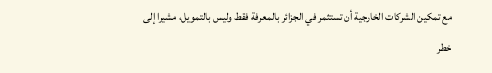مع تمكين الشركات الخارجية أن تستثمر في الجزائر بالمعرفة فقط وليس بالتمويل، مشيرا إلى خطر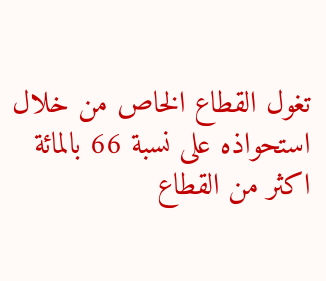تغول القطاع الخاص من خلال استحواذه على نسبة 66 بالمائة اكثر من القطاع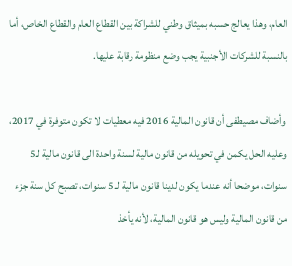العام، وهذا يعالج حسبه بميثاق وطني للشراكة بين القطاع العام والقطاع الخاص، أما بالنسبة للشركات الأجنبية يجب وضع منظومة رقابة عليها.

 وأضاف مصيطفى أن قانون المالية 2016 فيه معطيات لا تكون متوفرة في 2017، وعليه الحل يكمن في تحويله من قانون مالية لسنة واحدة الى قانون مالية لـ5 سنوات، موضحا أنه عندما يكون لدينا قانون مالية لـ 5 سنوات، تصبح كل سنة جزء من قانون المالية وليس هو قانون المالية، لأنه يأخذ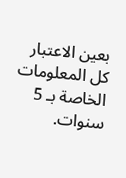بعين الاعتبار كل المعلومات الخاصة بـ 5 سنوات.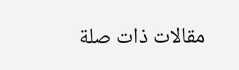مقالات ذات صلة